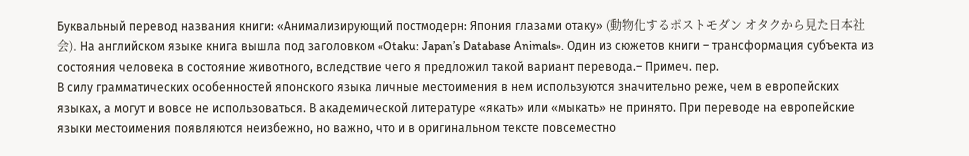Буквальный перевод названия книги: «Анимализирующий постмодерн: Япония глазами отаку» (動物化するポストモダン オタクから見た日本社会). На английском языке книга вышла под заголовком «Otaku: Japan’s Database Animals». Один из сюжетов книги – трансформация субъекта из состояния человека в состояние животного, вследствие чего я предложил такой вариант перевода.– Примеч. пер.
В силу грамматических особенностей японского языка личные местоимения в нем используются значительно реже, чем в европейских языках, а могут и вовсе не использоваться. В академической литературе «якать» или «мыкать» не принято. При переводе на европейские языки местоимения появляются неизбежно, но важно, что и в оригинальном тексте повсеместно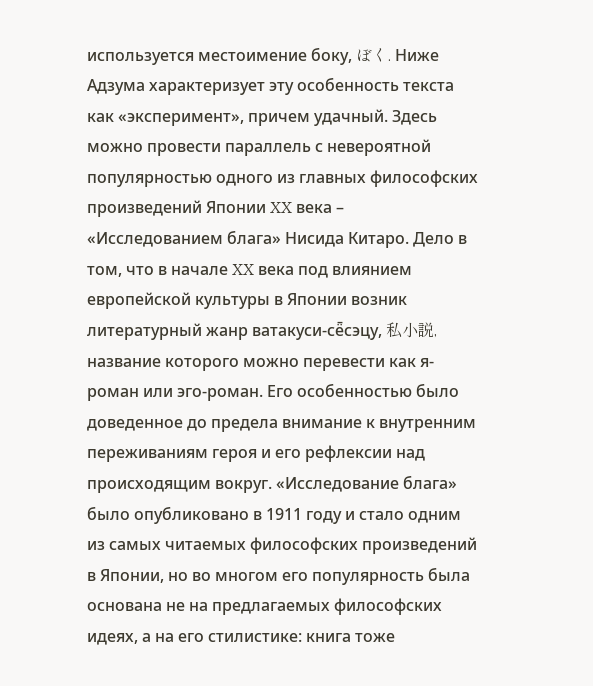используется местоимение боку, ぼく. Ниже Адзума характеризует эту особенность текста как «эксперимент», причем удачный. Здесь можно провести параллель с невероятной популярностью одного из главных философских произведений Японии XX века – «Исследованием блага» Нисида Китаро. Дело в том, что в начале XX века под влиянием европейской культуры в Японии возник литературный жанр ватакуси-сё̄сэцу, 私小説, название которого можно перевести как я-роман или эго-роман. Его особенностью было доведенное до предела внимание к внутренним переживаниям героя и его рефлексии над происходящим вокруг. «Исследование блага» было опубликовано в 1911 году и стало одним из самых читаемых философских произведений в Японии, но во многом его популярность была основана не на предлагаемых философских идеях, а на его стилистике: книга тоже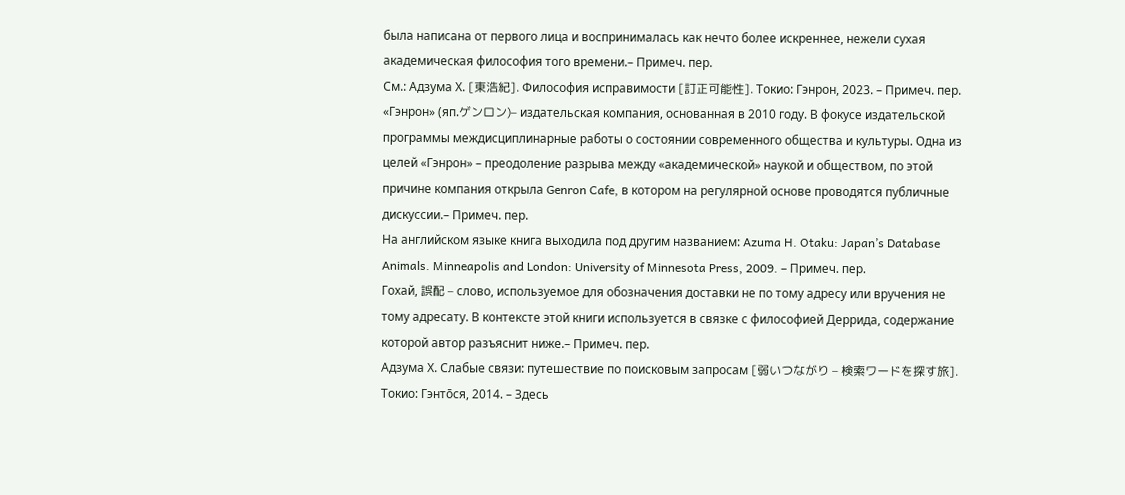была написана от первого лица и воспринималась как нечто более искреннее, нежели сухая академическая философия того времени.– Примеч. пер.
См.: Адзума Х. [東浩紀]. Философия исправимости [訂正可能性]. Токио: Гэнрон, 2023. – Примеч. пер.
«Гэнрон» (яп.ゲンロン)– издательская компания, основанная в 2010 году. В фокусе издательской программы междисциплинарные работы о состоянии современного общества и культуры. Одна из целей «Гэнрон» – преодоление разрыва между «академической» наукой и обществом, по этой причине компания открыла Genron Cafe, в котором на регулярной основе проводятся публичные дискуссии.– Примеч. пер.
На английском языке книга выходила под другим названием: Azuma H. Otaku: Japan’s Database Animals. Minneapolis and London: University of Minnesota Press, 2009. – Примеч. пер.
Гохай, 誤配 – слово, используемое для обозначения доставки не по тому адресу или вручения не тому адресату. В контексте этой книги используется в связке с философией Деррида, содержание которой автор разъяснит ниже.– Примеч. пер.
Адзума Х. Слабые связи: путешествие по поисковым запросам [弱いつながり – 検索ワードを探す旅]. Токио: Гэнтōся, 2014. – Здесь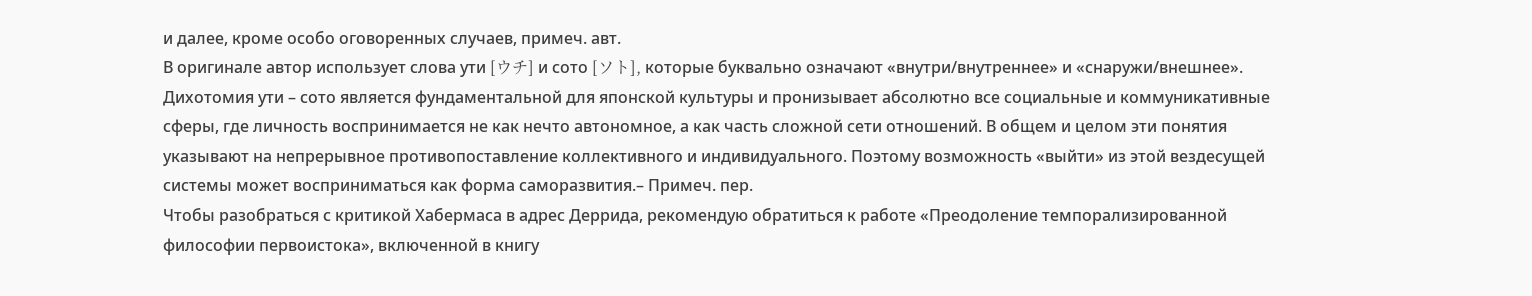и далее, кроме особо оговоренных случаев, примеч. авт.
В оригинале автор использует слова ути [ウチ] и сото [ソト], которые буквально означают «внутри/внутреннее» и «снаружи/внешнее». Дихотомия ути – сото является фундаментальной для японской культуры и пронизывает абсолютно все социальные и коммуникативные сферы, где личность воспринимается не как нечто автономное, а как часть сложной сети отношений. В общем и целом эти понятия указывают на непрерывное противопоставление коллективного и индивидуального. Поэтому возможность «выйти» из этой вездесущей системы может восприниматься как форма саморазвития.– Примеч. пер.
Чтобы разобраться с критикой Хабермаса в адрес Деррида, рекомендую обратиться к работе «Преодоление темпорализированной философии первоистока», включенной в книгу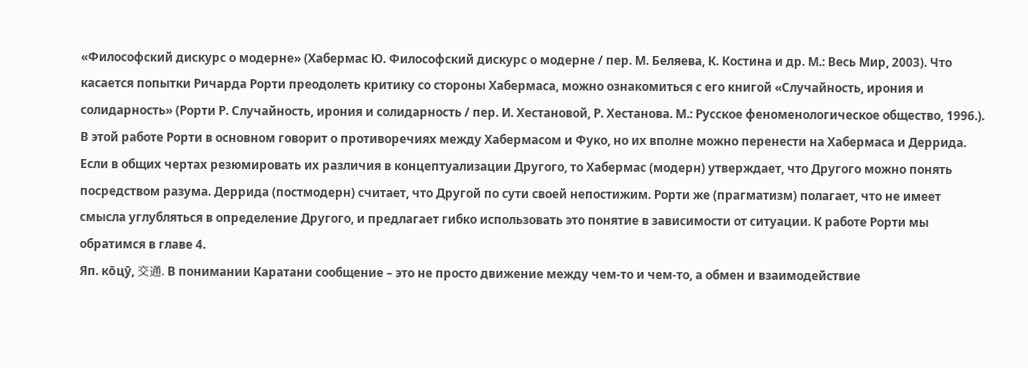«Философский дискурс о модерне» (Хабермас Ю. Философский дискурс о модерне / пер. М. Беляева, К. Костина и др. М.: Весь Мир, 2003). Что касается попытки Ричарда Рорти преодолеть критику со стороны Хабермаса, можно ознакомиться с его книгой «Случайность, ирония и солидарность» (Рорти Р. Случайность, ирония и солидарность / пер. И. Хестановой, Р. Хестанова. М.: Русское феноменологическое общество, 1996.). В этой работе Рорти в основном говорит о противоречиях между Хабермасом и Фуко, но их вполне можно перенести на Хабермаса и Деррида. Если в общих чертах резюмировать их различия в концептуализации Другого, то Хабермас (модерн) утверждает, что Другого можно понять посредством разума. Деррида (постмодерн) считает, что Другой по сути своей непостижим. Рорти же (прагматизм) полагает, что не имеет смысла углубляться в определение Другого, и предлагает гибко использовать это понятие в зависимости от ситуации. К работе Рорти мы обратимся в главе 4.
Яп. кōцӯ, 交通. В понимании Каратани сообщение – это не просто движение между чем-то и чем-то, а обмен и взаимодействие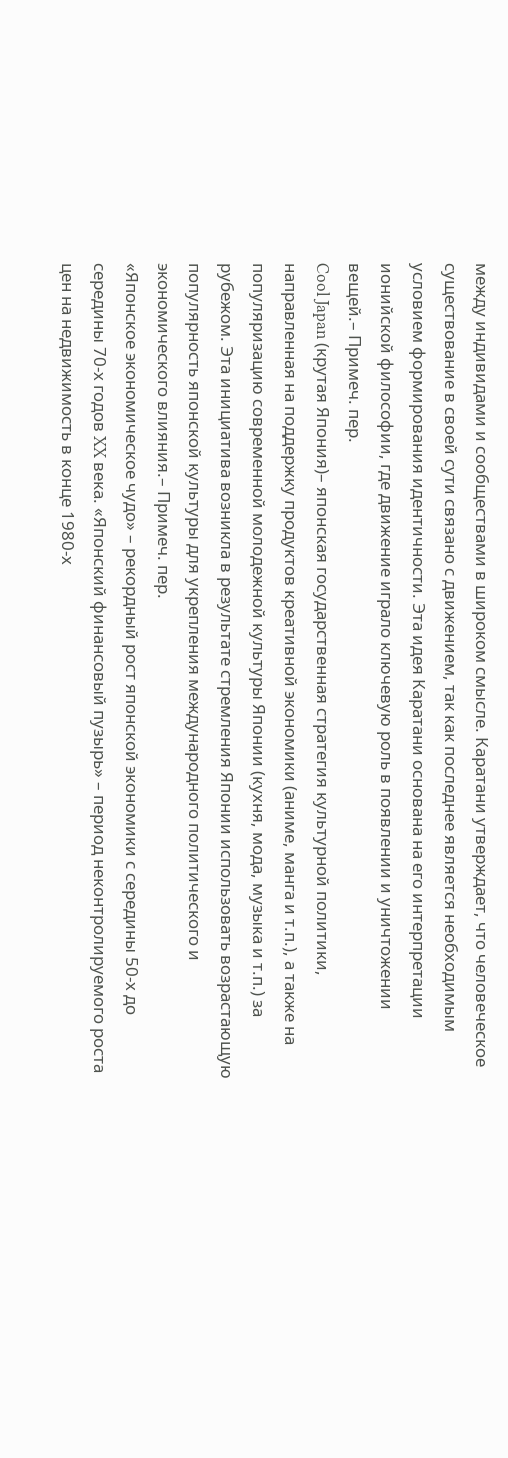между индивидами и сообществами в широком смысле. Каратани утверждает, что человеческое существование в своей сути связано с движением, так как последнее является необходимым условием формирования идентичности. Эта идея Каратани основана на его интерпретации ионийской философии, где движение играло ключевую роль в появлении и уничтожении вещей.– Примеч. пер.
Cool Japan (крутая Япония)– японская государственная стратегия культурной политики, направленная на поддержку продуктов креативной экономики (аниме, манга и т.п.), а также на популяризацию современной молодежной культуры Японии (кухня, мода, музыка и т.п.) за рубежом. Эта инициатива возникла в результате стремления Японии использовать возрастающую популярность японской культуры для укрепления международного политического и экономического влияния.– Примеч. пер.
«Японское экономическое чудо» – рекордный рост японской экономики с середины 50-х до середины 70-х годов XX века. «Японский финансовый пузырь» – период неконтролируемого роста цен на недвижимость в конце 1980-х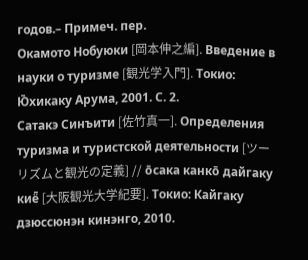годов.– Примеч. пер.
Окамото Нобуюки [岡本伸之編]. Введение в науки о туризме [観光学入門]. Токио: Ю̄хикаку Арума, 2001. С. 2.
Сатакэ Синъити [佐竹真一]. Определения туризма и туристской деятельности [ツーリズムと観光の定義] // ōсака канкō дайгаку киё̄ [大阪観光大学紀要]. Токио: Кайгаку дзюссюнэн кинэнго, 2010.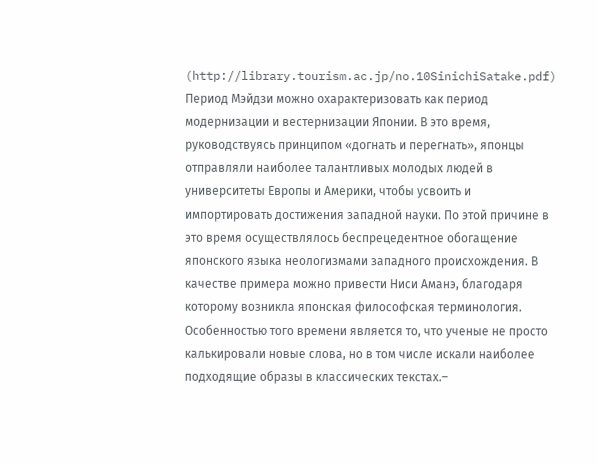(http://library.tourism.ac.jp/no.10SinichiSatake.pdf)
Период Мэйдзи можно охарактеризовать как период модернизации и вестернизации Японии. В это время, руководствуясь принципом «догнать и перегнать», японцы отправляли наиболее талантливых молодых людей в университеты Европы и Америки, чтобы усвоить и импортировать достижения западной науки. По этой причине в это время осуществлялось беспрецедентное обогащение японского языка неологизмами западного происхождения. В качестве примера можно привести Ниси Аманэ, благодаря которому возникла японская философская терминология. Особенностью того времени является то, что ученые не просто калькировали новые слова, но в том числе искали наиболее подходящие образы в классических текстах.–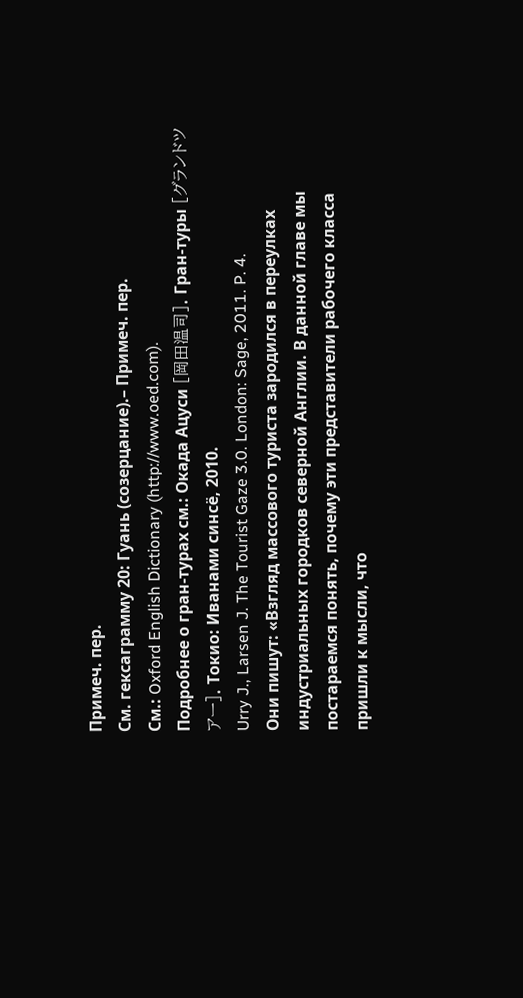Примеч. пер.
См. гексаграмму 20: Гуань (созерцание).– Примеч. пер.
См.: Oxford English Dictionary (http://www.oed.com).
Подробнее о гран-турах см.: Окада Ацуси [岡田温司]. Гран-туры [グランドツアー]. Токио: Иванами синсё, 2010.
Urry J., Larsen J. The Tourist Gaze 3.0. London: Sage, 2011. P. 4.
Они пишут: «Взгляд массового туриста зародился в переулках индустриальных городков северной Англии. В данной главе мы постараемся понять, почему эти представители рабочего класса пришли к мысли, что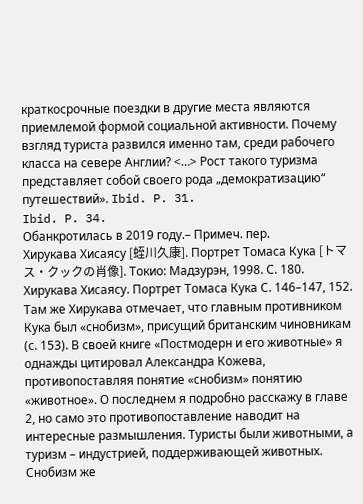краткосрочные поездки в другие места являются приемлемой формой социальной активности. Почему взгляд туриста развился именно там, среди рабочего класса на севере Англии? <…> Рост такого туризма представляет собой своего рода „демократизацию“ путешествий». Ibid. P. 31.
Ibid. P. 34.
Обанкротилась в 2019 году.– Примеч. пер.
Хирукава Хисаясу [蛭川久康]. Портрет Томаса Кука [トマス・クックの肖像]. Токио: Мадзурэн, 1998. С. 180.
Хирукава Хисаясу. Портрет Томаса Кука С. 146–147, 152. Там же Хирукава отмечает, что главным противником Кука был «снобизм», присущий британским чиновникам (с. 153). В своей книге «Постмодерн и его животные» я однажды цитировал Александра Кожева, противопоставляя понятие «снобизм» понятию «животное». О последнем я подробно расскажу в главе 2, но само это противопоставление наводит на интересные размышления. Туристы были животными, а туризм – индустрией, поддерживающей животных. Снобизм же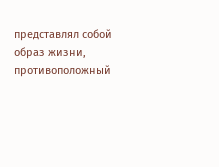представлял собой образ жизни, противоположный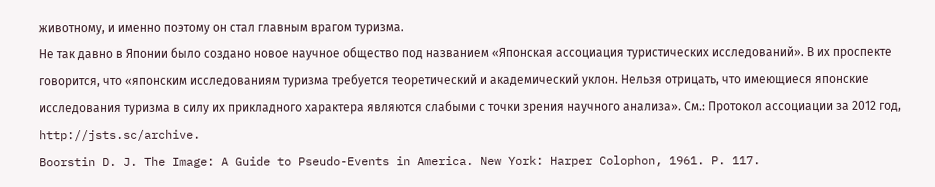животному, и именно поэтому он стал главным врагом туризма.
Не так давно в Японии было создано новое научное общество под названием «Японская ассоциация туристических исследований». В их проспекте говорится, что «японским исследованиям туризма требуется теоретический и академический уклон. Нельзя отрицать, что имеющиеся японские исследования туризма в силу их прикладного характера являются слабыми с точки зрения научного анализа». См.: Протокол ассоциации за 2012 год, http://jsts.sc/archive.
Boorstin D. J. The Image: A Guide to Pseudo-Events in America. New York: Harper Colophon, 1961. P. 117.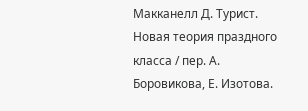Макканелл Д. Турист. Новая теория праздного класса / пер. А. Боровикова, Е. Изотова.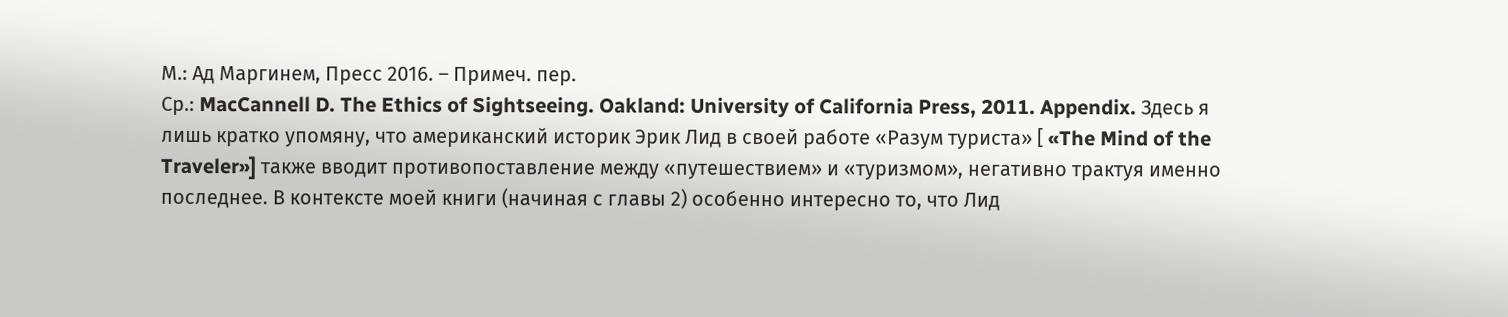М.: Ад Маргинем, Пресс 2016. – Примеч. пер.
Ср.: MacCannell D. The Ethics of Sightseeing. Oakland: University of California Press, 2011. Appendix. Здесь я лишь кратко упомяну, что американский историк Эрик Лид в своей работе «Разум туриста» [ «The Mind of the Traveler»] также вводит противопоставление между «путешествием» и «туризмом», негативно трактуя именно последнее. В контексте моей книги (начиная с главы 2) особенно интересно то, что Лид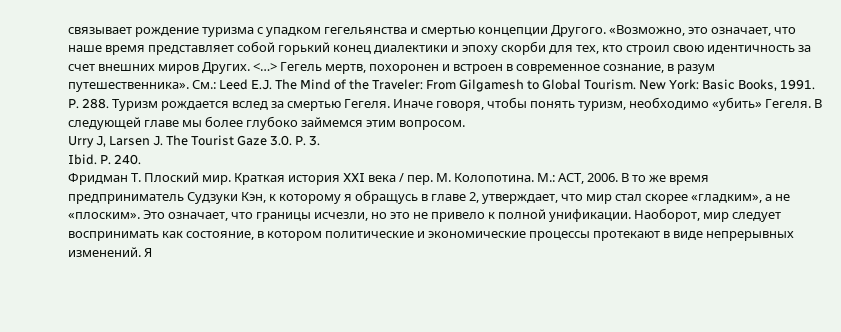связывает рождение туризма с упадком гегельянства и смертью концепции Другого. «Возможно, это означает, что наше время представляет собой горький конец диалектики и эпоху скорби для тех, кто строил свою идентичность за счет внешних миров Других. <…> Гегель мертв, похоронен и встроен в современное сознание, в разум путешественника». См.: Leed E.J. The Mind of the Traveler: From Gilgamesh to Global Tourism. New York: Basic Books, 1991. P. 288. Туризм рождается вслед за смертью Гегеля. Иначе говоря, чтобы понять туризм, необходимо «убить» Гегеля. В следующей главе мы более глубоко займемся этим вопросом.
Urry J, Larsen J. The Tourist Gaze 3.0. P. 3.
Ibid. P. 240.
Фридман Т. Плоский мир. Краткая история XXI века / пер. М. Колопотина. М.: АСТ, 2006. В то же время предприниматель Судзуки Кэн, к которому я обращусь в главе 2, утверждает, что мир стал скорее «гладким», а не «плоским». Это означает, что границы исчезли, но это не привело к полной унификации. Наоборот, мир следует воспринимать как состояние, в котором политические и экономические процессы протекают в виде непрерывных изменений. Я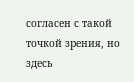согласен с такой точкой зрения, но здесь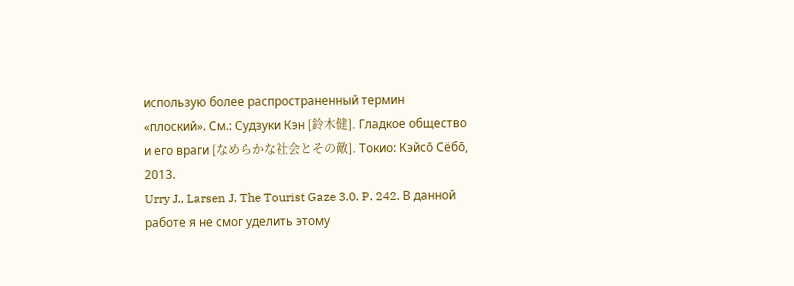использую более распространенный термин «плоский». См.: Судзуки Кэн [鈴木健]. Гладкое общество и его враги [なめらかな社会とその敵]. Токио: Кэйсō Сёбō, 2013.
Urry J., Larsen J. The Tourist Gaze 3.0. P. 242. В данной работе я не смог уделить этому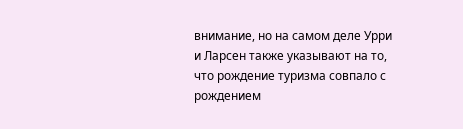внимание, но на самом деле Урри и Ларсен также указывают на то, что рождение туризма совпало с рождением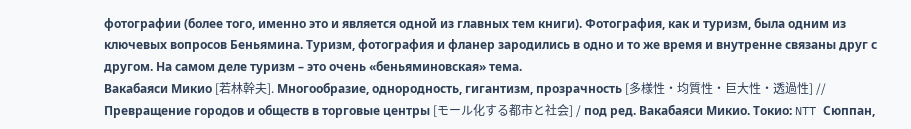фотографии (более того, именно это и является одной из главных тем книги). Фотография, как и туризм, была одним из ключевых вопросов Беньямина. Туризм, фотография и фланер зародились в одно и то же время и внутренне связаны друг с другом. На самом деле туризм – это очень «беньяминовская» тема.
Вакабаяси Микио [若林幹夫]. Многообразие, однородность, гигантизм, прозрачность [多様性・均質性・巨大性・透過性] // Превращение городов и обществ в торговые центры [モール化する都市と社会] / под ред. Вакабаяси Микио. Токио: NTT Сюппан,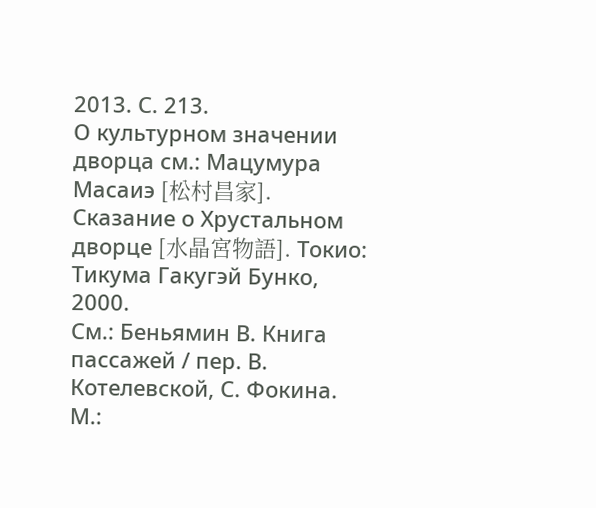2013. С. 213.
О культурном значении дворца см.: Мацумура Масаиэ [松村昌家]. Сказание о Хрустальном дворце [水晶宮物語]. Токио: Тикума Гакугэй Бунко, 2000.
См.: Беньямин В. Книга пассажей / пер. В. Котелевской, С. Фокина. М.: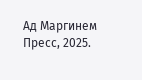Ад Маргинем Пресс, 2025.